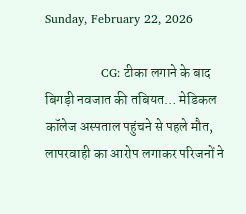Sunday, February 22, 2026

              CG: टीका लगाने के बाद बिगड़ी नवजात की तबियत… मेडिकल कॉलेज अस्पताल पहुंचने से पहले मौत, लापरवाही का आरोप लगाकर परिजनों ने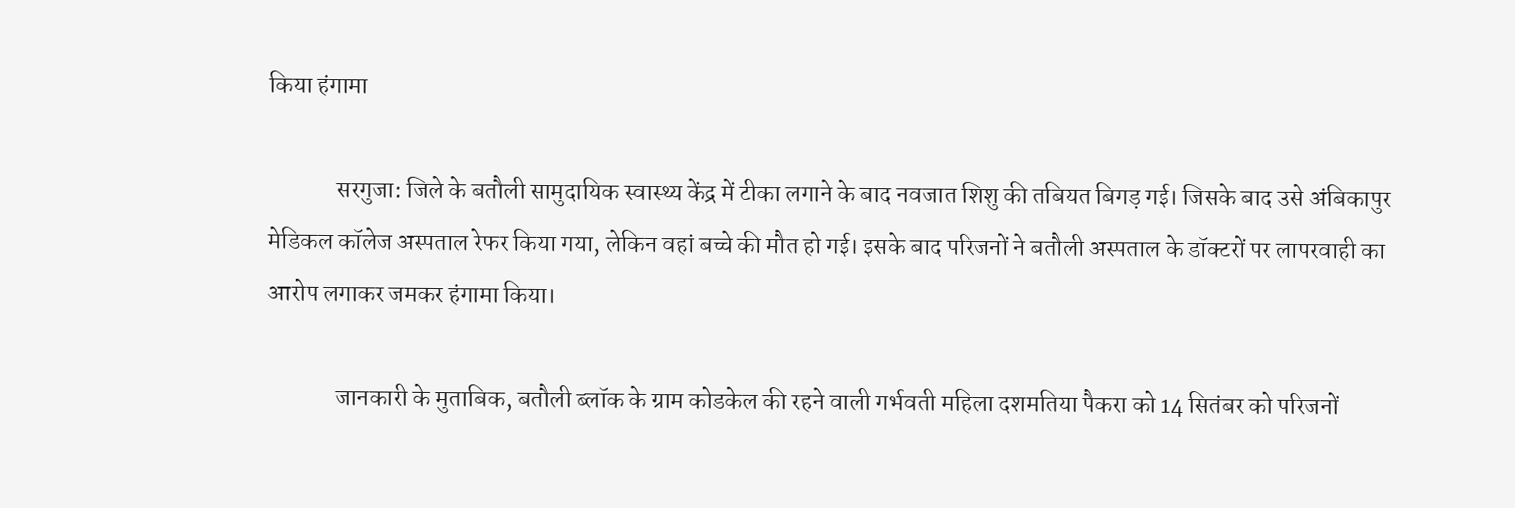किया हंगामा

              सरगुजा: जिले के बतौली सामुदायिक स्वास्थ्य केंद्र में टीका लगाने के बाद नवजात शिशु की तबियत बिगड़ गई। जिसके बाद उसे अंबिकापुर मेडिकल कॉलेज अस्पताल रेफर किया गया, लेकिन वहां बच्चे की मौत हो गई। इसके बाद परिजनों ने बतौली अस्पताल के डॉक्टरों पर लापरवाही का आरोप लगाकर जमकर हंगामा किया।

              जानकारी के मुताबिक, बतौली ब्लॉक के ग्राम कोडकेल की रहने वाली गर्भवती महिला दशमतिया पैकरा को 14 सितंबर को परिजनों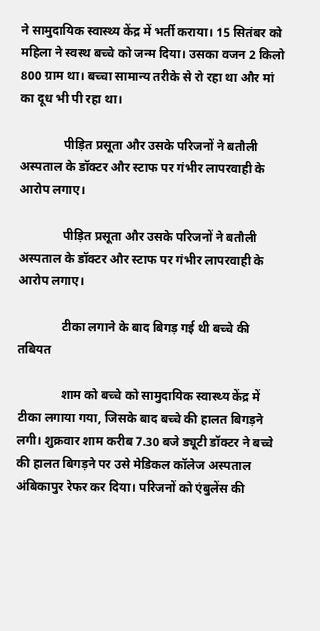ने सामुदायिक स्वास्थ्य केंद्र में भर्ती कराया। 15 सितंबर को महिला ने स्वस्थ बच्चे को जन्म दिया। उसका वजन 2 किलो 800 ग्राम था। बच्चा सामान्य तरीके से रो रहा था और मां का दूध भी पी रहा था।

              पीड़ित प्रसूता और उसके परिजनों ने बतौली अस्पताल के डॉक्टर और स्टाफ पर गंभीर लापरवाही के आरोप लगाए।

              पीड़ित प्रसूता और उसके परिजनों ने बतौली अस्पताल के डॉक्टर और स्टाफ पर गंभीर लापरवाही के आरोप लगाए।

              टीका लगाने के बाद बिगड़ गई थी बच्चे की तबियत

              शाम को बच्चे को सामुदायिक स्वास्थ्य केंद्र में टीका लगाया गया, जिसके बाद बच्चे की हालत बिगड़ने लगी। शुक्रवार शाम करीब 7.30 बजे ड्यूटी डॉक्टर ने बच्चे की हालत बिगड़ने पर उसे मेडिकल कॉलेज अस्पताल अंबिकापुर रेफर कर दिया। परिजनों को एंबुलेंस की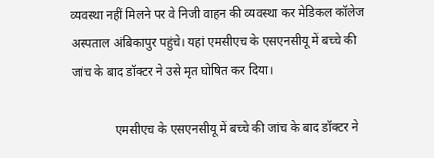व्यवस्था नहीं मिलने पर वे निजी वाहन की व्यवस्था कर मेडिकल कॉलेज अस्पताल अंबिकापुर पहुंचे। यहां एमसीएच के एसएनसीयू में बच्चे की जांच के बाद डॉक्टर ने उसे मृत घोषित कर दिया।

              एमसीएच के एसएनसीयू में बच्चे की जांच के बाद डॉक्टर ने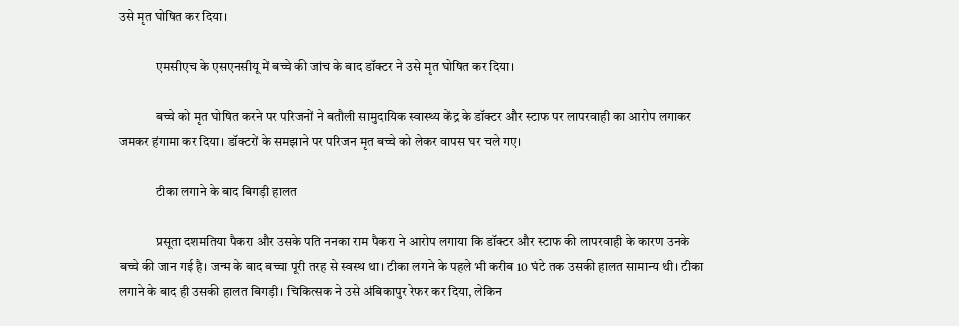उसे मृत घोषित कर दिया।

              एमसीएच के एसएनसीयू में बच्चे की जांच के बाद डॉक्टर ने उसे मृत घोषित कर दिया।

              बच्चे को मृत घोषित करने पर परिजनों ने बतौली सामुदायिक स्वास्थ्य केंद्र के डॉक्टर और स्टाफ पर लापरवाही का आरोप लगाकर जमकर हंगामा कर दिया। डॉक्टरों के समझाने पर परिजन मृत बच्चे को लेकर वापस घर चले गए।

              टीका लगाने के बाद बिगड़ी हालत

              प्रसूता दशमतिया पैकरा और उसके पति ननका राम पैकरा ने आरोप लगाया कि डॉक्टर और स्टाफ की लापरवाही के कारण उनके बच्चे की जान गई है। जन्म के बाद बच्चा पूरी तरह से स्वस्थ था। टीका लगने के पहले भी करीब 10 घंटे तक उसकी हालत सामान्य थी। टीका लगाने के बाद ही उसकी हालत बिगड़ी। चिकित्सक ने उसे अंबिकापुर रेफर कर दिया, लेकिन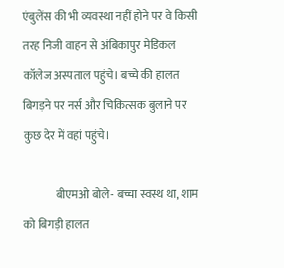एंबुलेंस की भी व्यवस्था नहीं होने पर वे किसी तरह निजी वाहन से अंबिकापुर मेडिकल कॉलेज अस्पताल पहुंचे। बच्चे की हालत बिगड़ने पर नर्स और चिकित्सक बुलाने पर कुछ देर में वहां पहुंचे।

              बीएमओ बोले- बच्चा स्वस्थ था, शाम को बिगड़ी हालत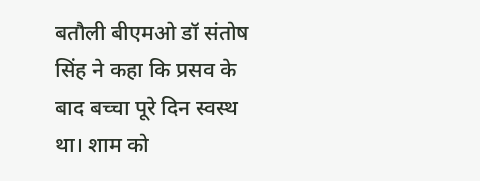बतौली बीएमओ डॉ संतोष सिंह ने कहा कि प्रसव के बाद बच्चा पूरे दिन स्वस्थ था। शाम को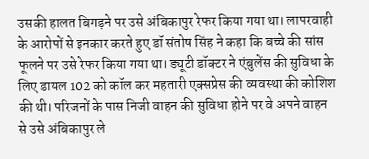उसकी हालत बिगड़ने पर उसे अंबिकापुर रेफर किया गया था। लापरवाही के आरोपों से इनकार करते हुए डॉ संतोष सिंह ने कहा कि बच्चे की सांस फूलने पर उसे रेफर किया गया था। ड्यूटी डॉक्टर ने एंबुलेंस की सुविधा के लिए डायल 102 को कॉल कर महतारी एक्सप्रेस की व्यवस्था की कोशिश की थी। परिजनों के पास निजी वाहन की सुविधा होने पर वे अपने वाहन से उसे अंबिकापुर ले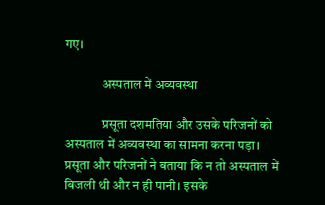गए।

              अस्पताल में अव्यवस्था

              प्रसूता दशमतिया और उसके परिजनों को अस्पताल में अव्यवस्था का सामना करना पड़ा। प्रसूता और परिजनों ने बताया कि न तो अस्पताल में बिजली थी और न ही पानी। इसके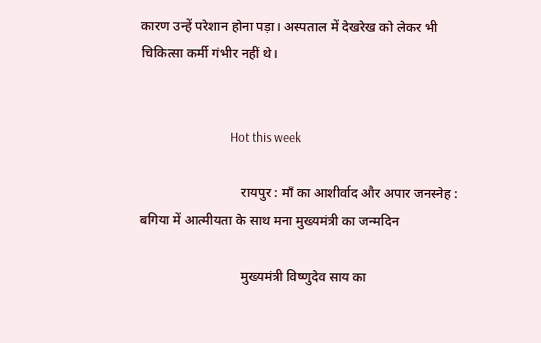कारण उन्हें परेशान होना पड़ा। अस्पताल में देखरेख को लेकर भी चिकित्सा कर्मी गंभीर नहीं थे।


                              Hot this week

                              रायपुर : माँ का आशीर्वाद और अपार जनस्नेह : बगिया में आत्मीयता के साथ मना मुख्यमंत्री का जन्मदिन

                              मुख्यमंत्री विष्णुदेव साय का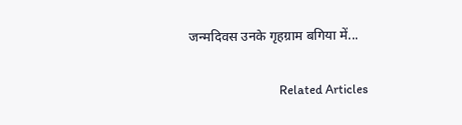जन्मदिवस उनके गृहग्राम बगिया में...

                              Related Articles